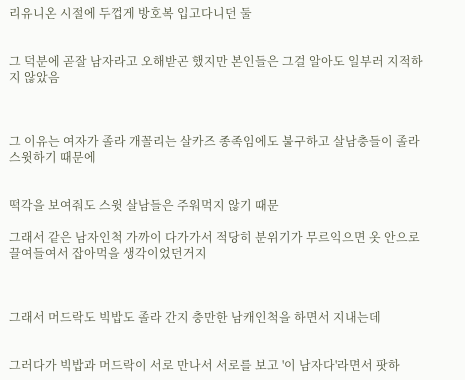리유니온 시절에 두껍게 방호복 입고다니던 둘


그 덕분에 곧잘 남자라고 오해받곤 했지만 본인들은 그걸 알아도 일부러 지적하지 않았음



그 이유는 여자가 졸라 개꼴리는 살카즈 종족임에도 불구하고 살남충들이 졸라 스윗하기 때문에


떡각을 보여줘도 스윗 살남들은 주워먹지 않기 때문

그래서 같은 남자인척 가까이 다가가서 적당히 분위기가 무르익으면 옷 안으로 끌여들여서 잡아먹을 생각이었던거지



그래서 머드락도 빅밥도 졸라 간지 충만한 남캐인척을 하면서 지내는데


그러다가 빅밥과 머드락이 서로 만나서 서로를 보고 '이 남자다'라면서 팟하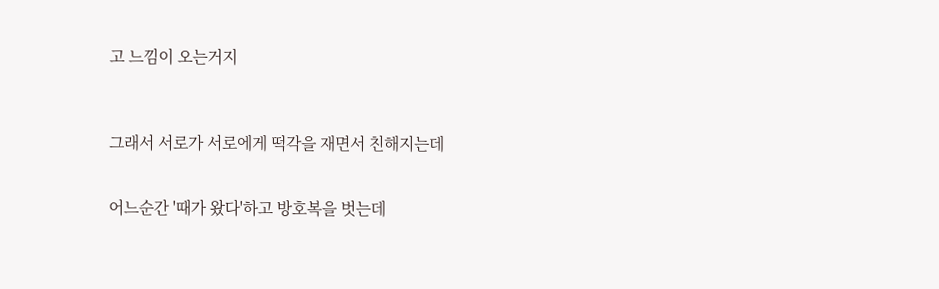고 느낌이 오는거지



그래서 서로가 서로에게 떡각을 재면서 친해지는데


어느순간 '때가 왔다'하고 방호복을 벗는데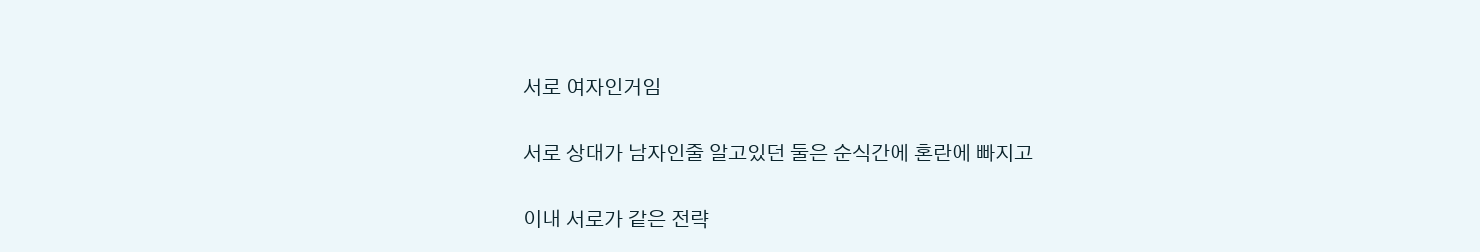서로 여자인거임


서로 상대가 남자인줄 알고있던 둘은 순식간에 혼란에 빠지고


이내 서로가 같은 전략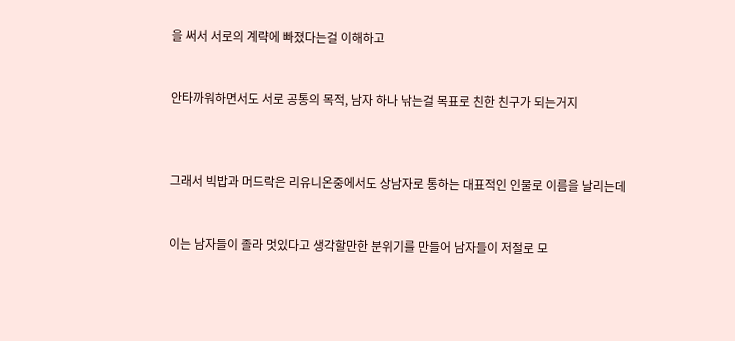을 써서 서로의 계략에 빠졌다는걸 이해하고


안타까워하면서도 서로 공통의 목적, 남자 하나 낚는걸 목표로 친한 친구가 되는거지



그래서 빅밥과 머드락은 리유니온중에서도 상남자로 통하는 대표적인 인물로 이름을 날리는데


이는 남자들이 졸라 멋있다고 생각할만한 분위기를 만들어 남자들이 저절로 모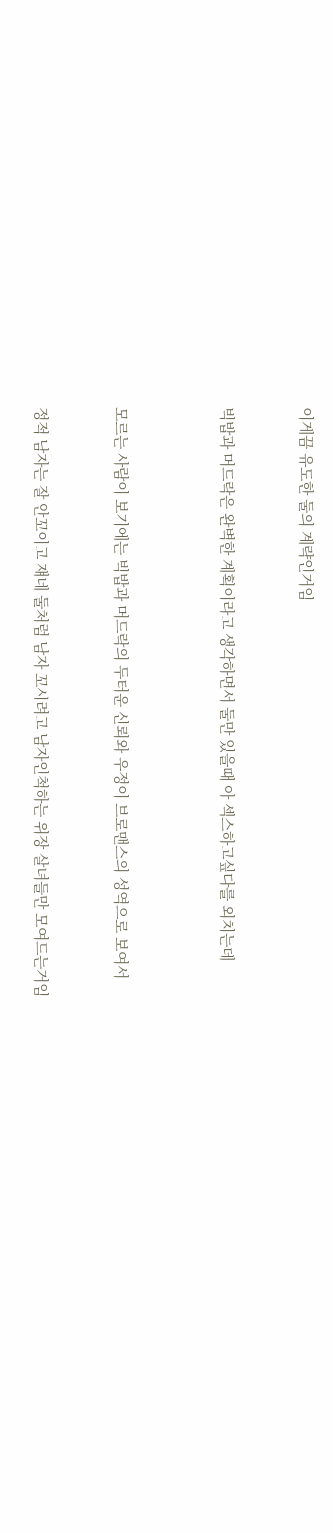이게끔 유도한 둘의 계략인거임


빅밥과 머드락은 완벽한 계획이라고 생각하면서 둘만 있을때 아 섹스하고싶다를 외치는데



모르는 사람이 보기에는 빅밥과 머드락의 두터운 신뢰와 우정이 브로맨스의 성역으로 보여서


정적 남자는 잘 안꼬이고 쟤네 둘처럼 남자 꼬시려고 남자인척하는 위장 살녀들만 모여드는거임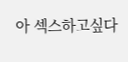아 섹스하고싶다